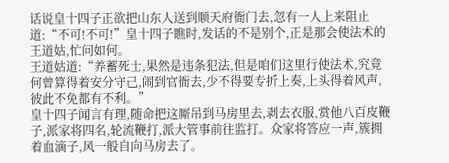话说皇十四子正欲把山东人送到顺天府衙门去,忽有一人上来阻止道:“不可!不可!”皇十四子瞧时,发话的不是别个,正是那会使法术的王道姑,忙问如何。
王道姑道:“养蓄死士,果然是违条犯法,但是咱们这里行使法术,究竟何曾算得着安分守己,闹到官衙去,少不得要专折上奏,上头得着风声,彼此不免都有不利。”
皇十四子闻言有理,随命把这厮吊到马房里去,剥去衣服,赏他八百皮鞭子,派家将四名,轮流鞭打,派大管事前往监打。众家将答应一声,簇拥着血滴子,风一般自向马房去了。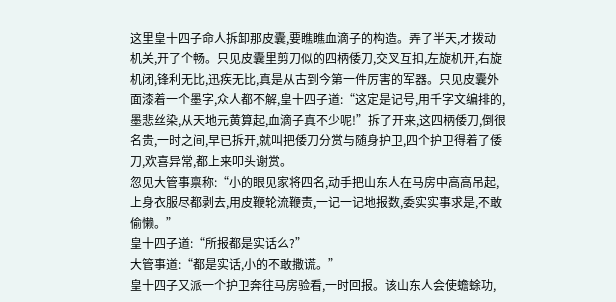这里皇十四子命人拆卸那皮囊,要瞧瞧血滴子的构造。弄了半天,才拨动机关,开了个畅。只见皮囊里剪刀似的四柄倭刀,交叉互扣,左旋机开,右旋机闭,锋利无比,迅疾无比,真是从古到今第一件厉害的军器。只见皮囊外面漆着一个墨字,众人都不解,皇十四子道:“这定是记号,用千字文编排的,墨悲丝染,从天地元黄算起,血滴子真不少呢!”拆了开来,这四柄倭刀,倒很名贵,一时之间,早已拆开,就叫把倭刀分赏与随身护卫,四个护卫得着了倭刀,欢喜异常,都上来叩头谢赏。
忽见大管事禀称:“小的眼见家将四名,动手把山东人在马房中高高吊起,上身衣服尽都剥去,用皮鞭轮流鞭责,一记一记地报数,委实实事求是,不敢偷懒。”
皇十四子道:“所报都是实话么?”
大管事道:“都是实话,小的不敢撒谎。”
皇十四子又派一个护卫奔往马房验看,一时回报。该山东人会使蟾蜍功,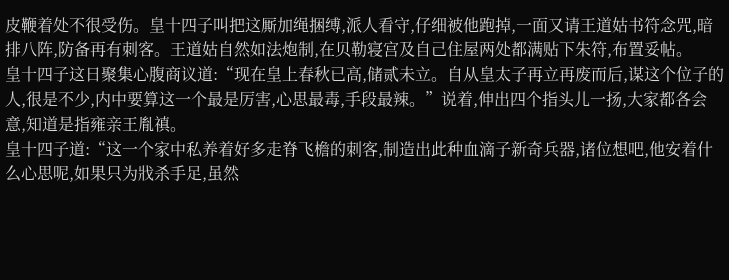皮鞭着处不很受伤。皇十四子叫把这厮加绳捆缚,派人看守,仔细被他跑掉,一面又请王道姑书符念咒,暗排八阵,防备再有刺客。王道姑自然如法炮制,在贝勒寝宫及自己住屋两处都满贴下朱符,布置妥帖。
皇十四子这日聚集心腹商议道:“现在皇上春秋已高,储贰未立。自从皇太子再立再废而后,谋这个位子的人,很是不少,内中要算这一个最是厉害,心思最毒,手段最辣。”说着,伸出四个指头儿一扬,大家都各会意,知道是指雍亲王胤禛。
皇十四子道:“这一个家中私养着好多走脊飞檐的刺客,制造出此种血滴子新奇兵器,诸位想吧,他安着什么心思呢,如果只为戕杀手足,虽然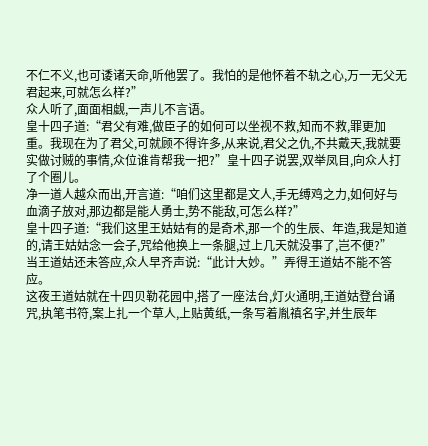不仁不义,也可诿诸天命,听他罢了。我怕的是他怀着不轨之心,万一无父无君起来,可就怎么样?”
众人听了,面面相觑,一声儿不言语。
皇十四子道:“君父有难,做臣子的如何可以坐视不救,知而不救,罪更加重。我现在为了君父,可就顾不得许多,从来说,君父之仇,不共戴天,我就要实做讨贼的事情,众位谁肯帮我一把?”皇十四子说罢,双举凤目,向众人打了个圈儿。
净一道人越众而出,开言道:“咱们这里都是文人,手无缚鸡之力,如何好与血滴子放对,那边都是能人勇士,势不能敌,可怎么样?”
皇十四子道:“我们这里王姑姑有的是奇术,那一个的生辰、年造,我是知道的,请王姑姑念一会子,咒给他换上一条腿,过上几天就没事了,岂不便?”
当王道姑还未答应,众人早齐声说:“此计大妙。”弄得王道姑不能不答应。
这夜王道姑就在十四贝勒花园中,搭了一座法台,灯火通明,王道姑登台诵咒,执笔书符,案上扎一个草人,上贴黄纸,一条写着胤禛名字,并生辰年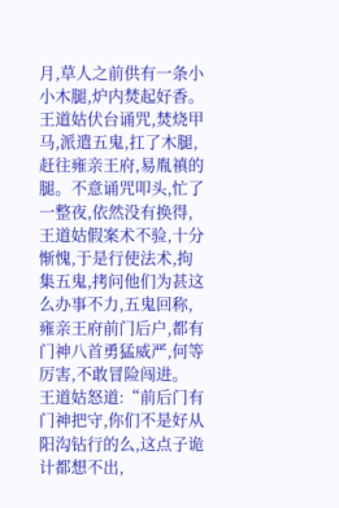月,草人之前供有一条小小木腿,炉内焚起好香。王道姑伏台诵咒,焚烧甲马,派遣五鬼,扛了木腿,赶往雍亲王府,易胤禛的腿。不意诵咒叩头,忙了一整夜,依然没有换得,王道姑假案术不验,十分惭愧,于是行使法术,拘集五鬼,拷问他们为甚这么办事不力,五鬼回称,雍亲王府前门后户,都有门神八首勇猛威严,何等厉害,不敢冒险闯进。
王道姑怒道:“前后门有门神把守,你们不是好从阳沟钻行的么,这点子诡计都想不出,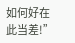如何好在此当差!”